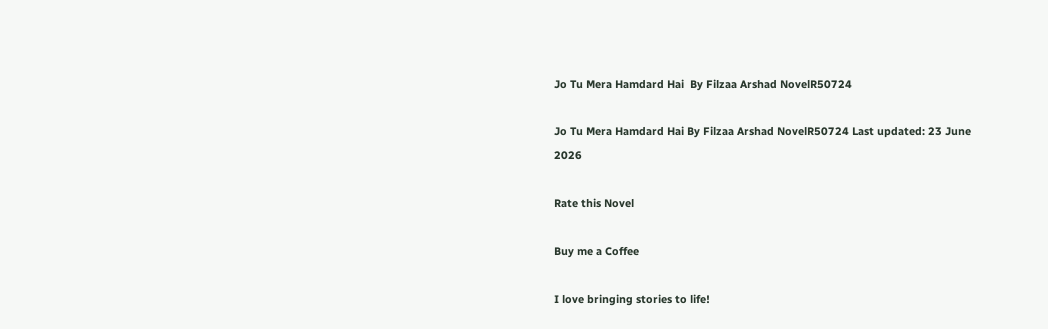Jo Tu Mera Hamdard Hai  By Filzaa Arshad NovelR50724

Jo Tu Mera Hamdard Hai By Filzaa Arshad NovelR50724 Last updated: 23 June 2026

Rate this Novel

Buy me a Coffee

I love bringing stories to life!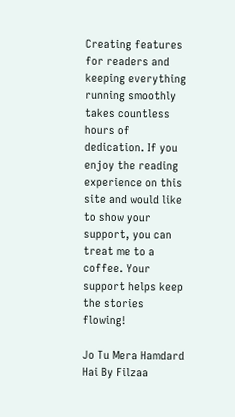Creating features for readers and keeping everything running smoothly takes countless hours of dedication. If you enjoy the reading experience on this site and would like to show your support, you can treat me to a coffee. Your support helps keep the stories flowing!

Jo Tu Mera Hamdard Hai By Filzaa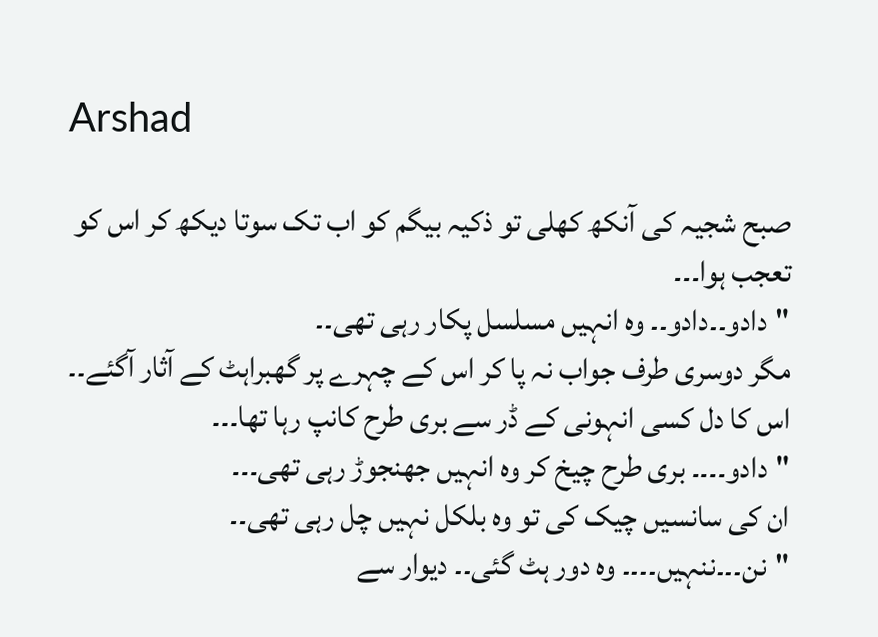Arshad

صبح شجیہ کی آنکھ کھلی تو ذکیہ بیگم کو اب تک سوتا دیکھ کر اس کو تعجب ہوا۔۔۔
"دادو۔۔دادو۔۔ وہ انہیں مسلسل پکار رہی تھی۔۔
مگر دوسری طرف جواب نہ پا کر اس کے چہرے پر گھبراہٹ کے آثار آگئے۔۔
اس کا دل کسی انہونی کے ڈر سے بری طرح کانپ رہا تھا۔۔۔
"دادو۔۔۔۔ بری طرح چیخ کر وہ انہیں جھنجوڑ رہی تھی۔۔۔
ان کی سانسیں چیک کی تو وہ بلکل نہیں چل رہی تھی۔۔
"نن۔۔۔ننہیں۔۔۔۔ وہ دور ہٹ گئی۔۔ دیوار سے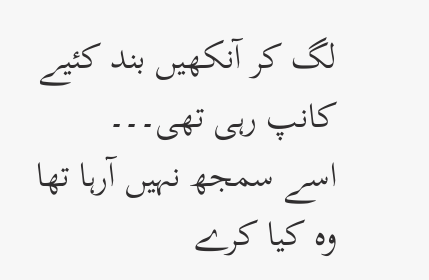لگ کر آنکھیں بند کئیے کانپ رہی تھی۔۔۔
اسے سمجھ نہیں آرہا تھا وہ کیا کرے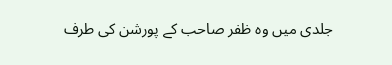جلدی میں وہ ظفر صاحب کے پورشن کی طرف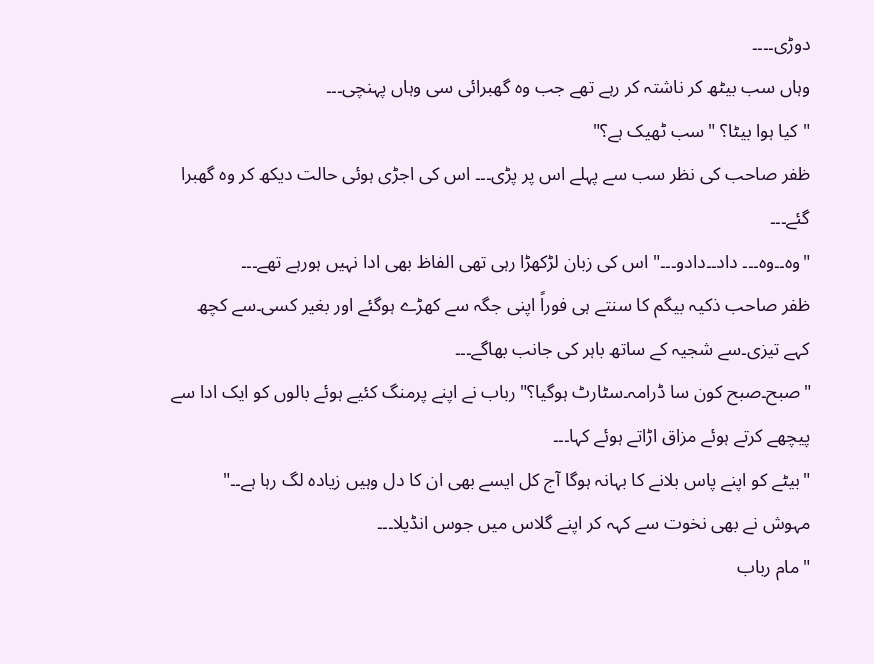دوڑی۔۔۔۔
وہاں سب بیٹھ کر ناشتہ کر رہے تھے جب وہ گھبرائی سی وہاں پہنچی۔۔۔
"کیا ہوا بیٹا؟ "سب ٹھیک ہے؟"
ظفر صاحب کی نظر سب سے پہلے اس پر پڑی۔۔۔ اس کی اجڑی ہوئی حالت دیکھ کر وہ گھبرا گئے۔۔۔
"وہ۔۔وہ۔۔۔ داد۔۔دادو۔۔۔" اس کی زبان لڑکھڑا رہی تھی الفاظ بھی ادا نہیں ہورہے تھے۔۔۔
ظفر صاحب ذکیہ بیگم کا سنتے ہی فوراً اپنی جگہ سے کھڑے ہوگئے اور بغیر کسی۔سے کچھ کہے تیزی۔سے شجیہ کے ساتھ باہر کی جانب بھاگے۔۔۔
"صبح۔صبح کون سا ڈرامہ۔سٹارٹ ہوگیا؟" رباب نے اپنے پرمنگ کئیے ہوئے بالوں کو ایک ادا سے پیچھے کرتے ہوئے مزاق اڑاتے ہوئے کہا۔۔۔
"بیٹے کو اپنے پاس بلانے کا بہانہ ہوگا آج کل ایسے بھی ان کا دل وہیں زیادہ لگ رہا ہے۔۔"
مہوش نے بھی نخوت سے کہہ کر اپنے گلاس میں جوس انڈیلا۔۔۔
"مام رباب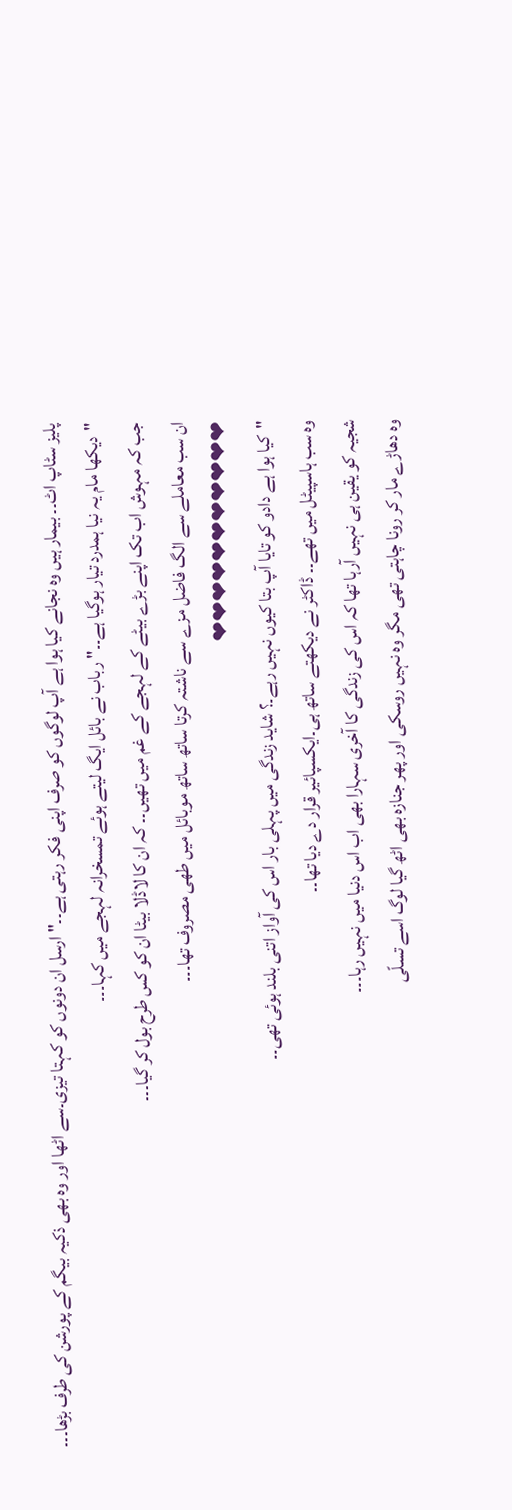پلیز سٹاپ اٹ۔۔ بیمار ہیں وہ نجانے کیا ہوا ہے آپ لوگوں کو صرف اپنی فکر رہتی ہے۔۔" ارسل ان دونوں کو کہتا تیزی۔سے اٹھا اور وہ بھی ذکیہ بیگم کے پورشن کی طرف بڑھا۔۔۔
"دیکھا مام یہ نیا ہمدرد تیار ہوگیا ہے۔۔" رباب نے بائل ایگ لیتے ہوئے تمسخرانہ لہجے میں کہا۔۔۔
جب کہ مہوش اب تک اپنے بڑے بیٹے کے لہجے کے غم میں تھیں۔۔ کہ ان کا لاڈلا بیٹا ان کو کس طرح بول کر گیا۔۔۔
ان سب معاملے سے الگ فاضل مزے سے ناشتہ کرتا ساتھ ساتھ موبائل میں طھی مصروف تھا۔۔۔
❤❤❤❤❤❤❤❤❤❤❤
"کیا ہوا ہے دادو کو تایا آپ بتا کیوں نہیں رہے۔؟ شاید زندگی میں پہلی بار اس کی آواز اتنی بلند ہوئی تھی۔۔
وہ سب ہاسپیٹل میں تھے۔۔ ڈاکٹر نے دیکھتے ساتھ ہی۔ایکسپائیر قرار دے دیا تھا۔۔
شجیہ کو یقین ہی نہیں آرہا تھا کہ اس کی زندگی کا آخری سہارا بھی اب اس دنیا میں نہیں رہا۔۔۔
وہ دھاڑے مار کر رونا چاہتی تھی مگر وہ نہیں روسکی اور پھر جنازہ بھی اٹھ گیا لوگ اسے تسلّی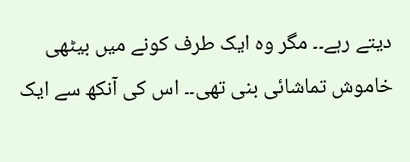دیتے رہے۔۔ مگر وہ ایک طرف کونے میں بیٹھی خاموش تماشائی بنی تھی۔۔ اس کی آنکھ سے ایک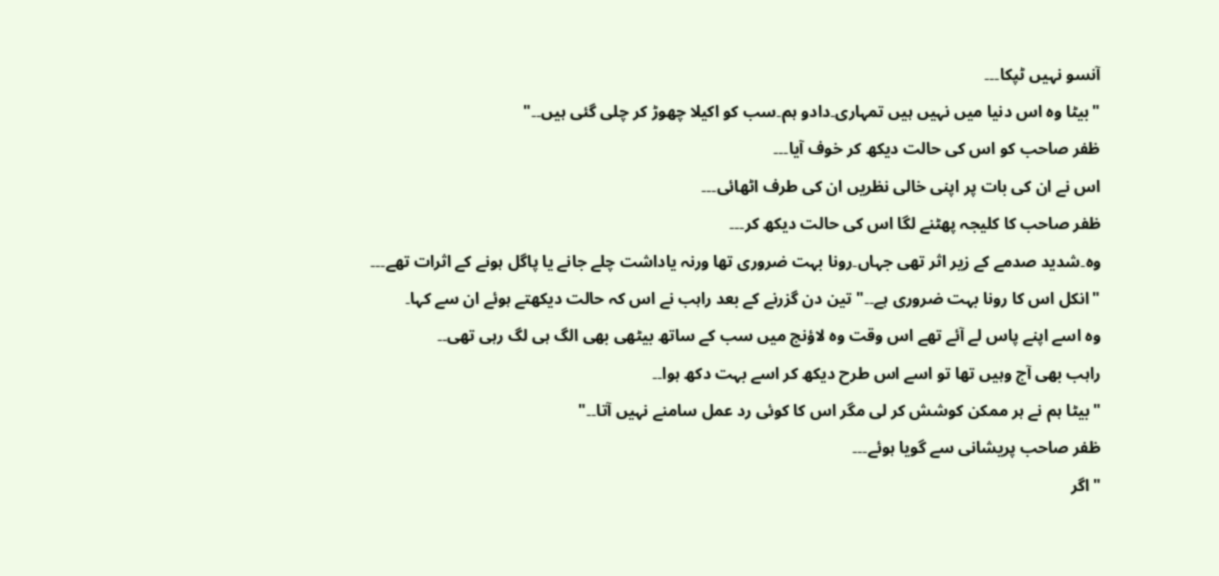آنسو نہیں ٹپکا۔۔۔
"بیٹا وہ اس دنیا میں نہیں ہیں تمہاری۔دادو ہم۔سب کو اکیلا چھوڑ کر چلی گئی ہیں۔۔"
ظفر صاحب کو اس کی حالت دیکھ کر خوف آیا۔۔۔
اس نے ان کی بات پر اپنی خالی نظریں ان کی طرف اٹھائی۔۔۔
ظفر صاحب کا کلیجہ پھٹنے لگا اس کی حالت دیکھ کر۔۔۔
وہ۔شدید صدمے کے زیر اثر تھی جہاں۔رونا بہت ضروری تھا ورنہ یاداشت چلے جانے یا پاگل ہونے کے اثرات تھے۔۔۔
"انکل اس کا رونا بہت ضروری ہے۔۔" تین دن گزرنے کے بعد راہب نے اس کہ حالت دیکھتے ہوئے ان سے کہا۔
وہ اسے اپنے پاس لے آئے تھے اس وقت وہ لاؤنج میں سب کے ساتھ بیٹھی بھی الگ ہی لگ رہی تھی۔۔
راہب بھی آج وہیں تھا تو اسے اس طرح دیکھ کر اسے بہت دکھ ہوا۔۔
"بیٹا ہم نے ہر ممکن کوشش کر لی مگر اس کا کوئی رد عمل سامنے نہیں آتا۔۔"
ظفر صاحب پریشانی سے گویا ہوئے۔۔۔
"اگر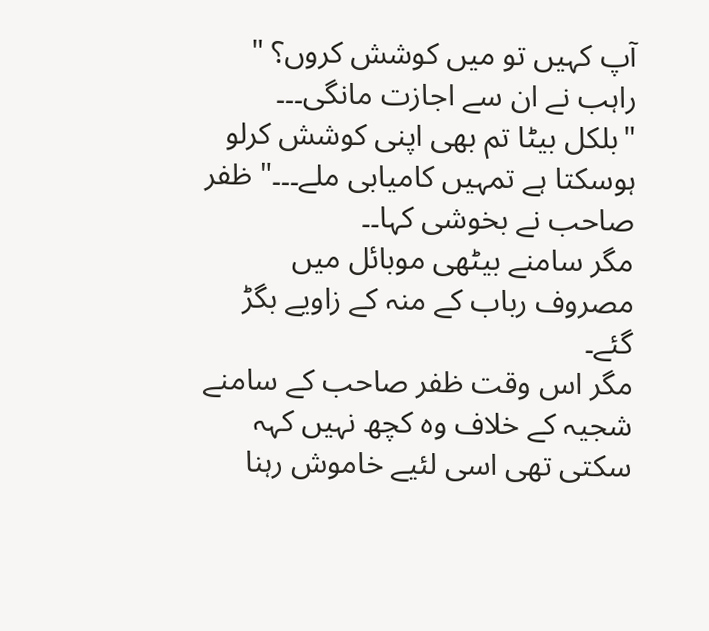آپ کہیں تو میں کوشش کروں؟ " راہب نے ان سے اجازت مانگی۔۔۔
"بلکل بیٹا تم بھی اپنی کوشش کرلو ہوسکتا ہے تمہیں کامیابی ملے۔۔۔" ظفر صاحب نے بخوشی کہا۔۔
مگر سامنے بیٹھی موبائل میں مصروف رباب کے منہ کے زاویے بگڑ گئے۔
مگر اس وقت ظفر صاحب کے سامنے شجیہ کے خلاف وہ کچھ نہیں کہہ سکتی تھی اسی لئیے خاموش رہنا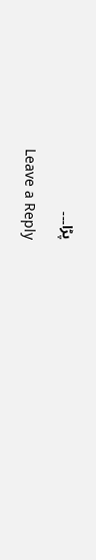پڑا۔۔۔

Leave a Reply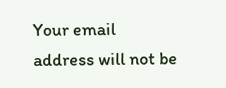Your email address will not be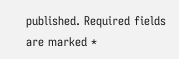published. Required fields are marked *